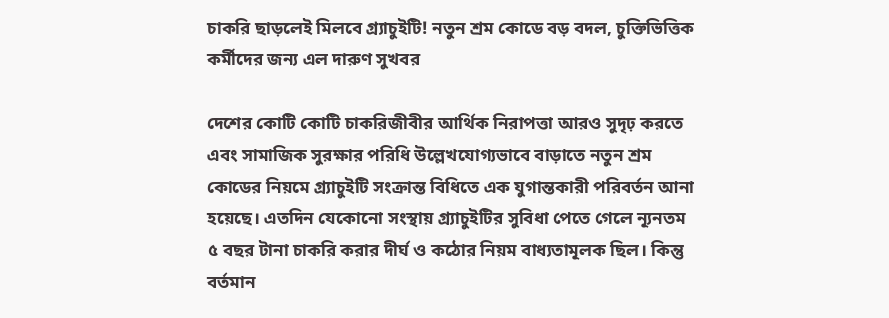চাকরি ছাড়লেই মিলবে গ্র্যাচুইটি! নতুন শ্রম কোডে বড় বদল, চুক্তিভিত্তিক কর্মীদের জন্য এল দারুণ সুখবর

দেশের কোটি কোটি চাকরিজীবীর আর্থিক নিরাপত্তা আরও সুদৃঢ় করতে এবং সামাজিক সুরক্ষার পরিধি উল্লেখযোগ্যভাবে বাড়াতে নতুন শ্রম কোডের নিয়মে গ্র্যাচুইটি সংক্রান্ত বিধিতে এক যুগান্তকারী পরিবর্তন আনা হয়েছে। এতদিন যেকোনো সংস্থায় গ্র্যাচুইটির সুবিধা পেতে গেলে ন্যূনতম ৫ বছর টানা চাকরি করার দীর্ঘ ও কঠোর নিয়ম বাধ্যতামূলক ছিল। কিন্তু বর্তমান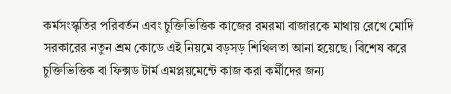কর্মসংস্কৃতির পরিবর্তন এবং চুক্তিভিত্তিক কাজের রমরমা বাজারকে মাথায় রেখে মোদি সরকারের নতুন শ্রম কোডে এই নিয়মে বড়সড় শিথিলতা আনা হয়েছে। বিশেষ করে চুক্তিভিত্তিক বা ফিক্সড টার্ম এমপ্লয়মেন্টে কাজ করা কর্মীদের জন্য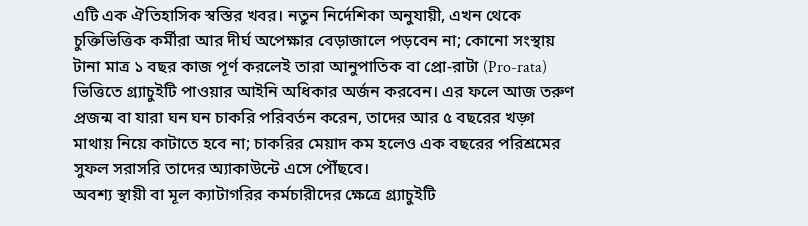এটি এক ঐতিহাসিক স্বস্তির খবর। নতুন নির্দেশিকা অনুযায়ী, এখন থেকে চুক্তিভিত্তিক কর্মীরা আর দীর্ঘ অপেক্ষার বেড়াজালে পড়বেন না; কোনো সংস্থায় টানা মাত্র ১ বছর কাজ পূর্ণ করলেই তারা আনুপাতিক বা প্রো-রাটা (Pro-rata) ভিত্তিতে গ্র্যাচুইটি পাওয়ার আইনি অধিকার অর্জন করবেন। এর ফলে আজ তরুণ প্রজন্ম বা যারা ঘন ঘন চাকরি পরিবর্তন করেন, তাদের আর ৫ বছরের খড়্গ মাথায় নিয়ে কাটাতে হবে না; চাকরির মেয়াদ কম হলেও এক বছরের পরিশ্রমের সুফল সরাসরি তাদের অ্যাকাউন্টে এসে পৌঁছবে।
অবশ্য স্থায়ী বা মূল ক্যাটাগরির কর্মচারীদের ক্ষেত্রে গ্র্যাচুইটি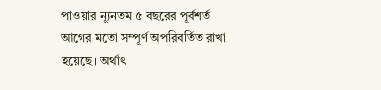পাওয়ার ন্যূনতম ৫ বছরের পূর্বশর্ত আগের মতো সম্পূর্ণ অপরিবর্তিত রাখা হয়েছে। অর্থাৎ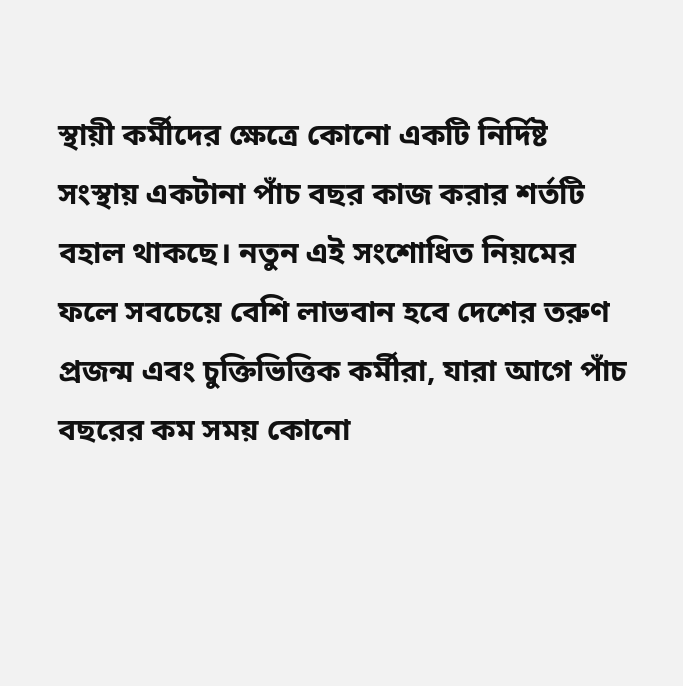স্থায়ী কর্মীদের ক্ষেত্রে কোনো একটি নির্দিষ্ট সংস্থায় একটানা পাঁচ বছর কাজ করার শর্তটি বহাল থাকছে। নতুন এই সংশোধিত নিয়মের ফলে সবচেয়ে বেশি লাভবান হবে দেশের তরুণ প্রজন্ম এবং চুক্তিভিত্তিক কর্মীরা, যারা আগে পাঁচ বছরের কম সময় কোনো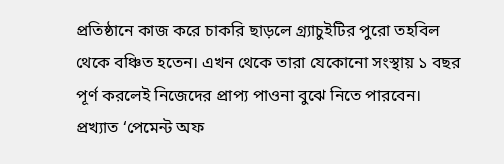প্রতিষ্ঠানে কাজ করে চাকরি ছাড়লে গ্র্যাচুইটির পুরো তহবিল থেকে বঞ্চিত হতেন। এখন থেকে তারা যেকোনো সংস্থায় ১ বছর পূর্ণ করলেই নিজেদের প্রাপ্য পাওনা বুঝে নিতে পারবেন। প্রখ্যাত ‘পেমেন্ট অফ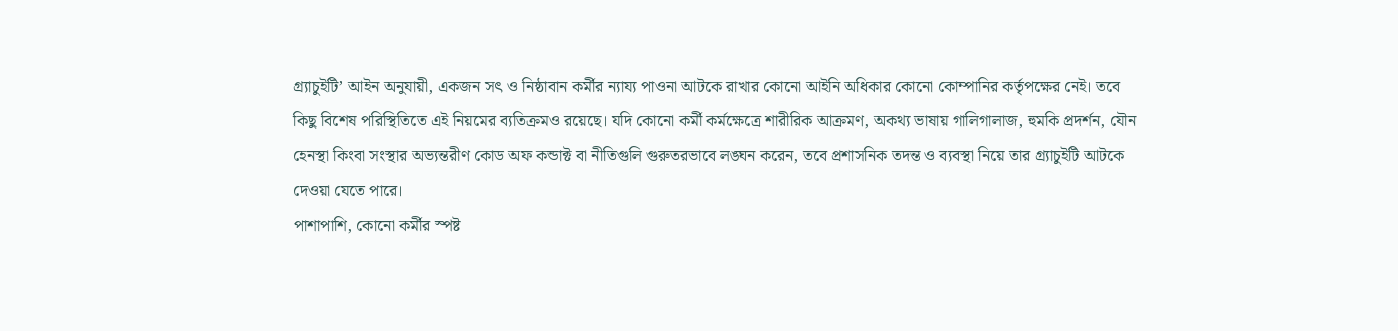গ্র্যাচুইটি’ আইন অনুযায়ী, একজন সৎ ও নিষ্ঠাবান কর্মীর ন্যায্য পাওনা আটকে রাখার কোনো আইনি অধিকার কোনো কোম্পানির কর্তৃপক্ষের নেই। তবে কিছু বিশেষ পরিস্থিতিতে এই নিয়মের ব্যতিক্রমও রয়েছে। যদি কোনো কর্মী কর্মক্ষেত্রে শারীরিক আক্রমণ, অকথ্য ভাষায় গালিগালাজ, হুমকি প্রদর্শন, যৌন হেনস্থা কিংবা সংস্থার অভ্যন্তরীণ কোড অফ কন্ডাক্ট বা নীতিগুলি গুরুতরভাবে লঙ্ঘন করেন, তবে প্রশাসনিক তদন্ত ও ব্যবস্থা নিয়ে তার গ্র্যাচুইটি আটকে দেওয়া যেতে পারে।
পাশাপাশি, কোনো কর্মীর স্পষ্ট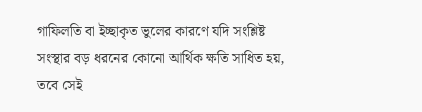গাফিলতি বা ইচ্ছাকৃত ভুলের কারণে যদি সংশ্লিষ্ট সংস্থার বড় ধরনের কোনো আর্থিক ক্ষতি সাধিত হয়, তবে সেই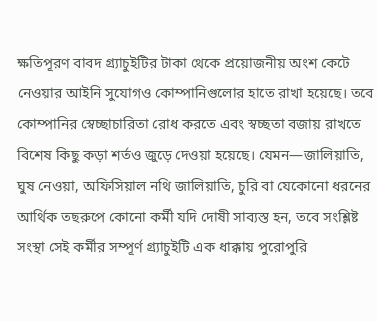ক্ষতিপূরণ বাবদ গ্র্যাচুইটির টাকা থেকে প্রয়োজনীয় অংশ কেটে নেওয়ার আইনি সুযোগও কোম্পানিগুলোর হাতে রাখা হয়েছে। তবে কোম্পানির স্বেচ্ছাচারিতা রোধ করতে এবং স্বচ্ছতা বজায় রাখতে বিশেষ কিছু কড়া শর্তও জুড়ে দেওয়া হয়েছে। যেমন—জালিয়াতি, ঘুষ নেওয়া, অফিসিয়াল নথি জালিয়াতি, চুরি বা যেকোনো ধরনের আর্থিক তছরুপে কোনো কর্মী যদি দোষী সাব্যস্ত হন, তবে সংশ্লিষ্ট সংস্থা সেই কর্মীর সম্পূর্ণ গ্র্যাচুইটি এক ধাক্কায় পুরোপুরি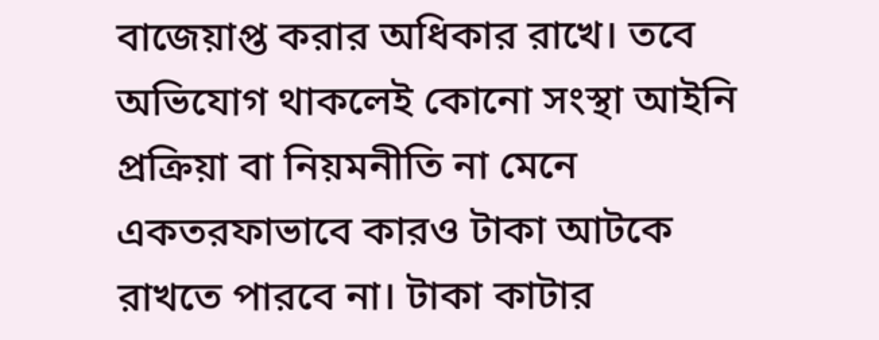বাজেয়াপ্ত করার অধিকার রাখে। তবে অভিযোগ থাকলেই কোনো সংস্থা আইনি প্রক্রিয়া বা নিয়মনীতি না মেনে একতরফাভাবে কারও টাকা আটকে রাখতে পারবে না। টাকা কাটার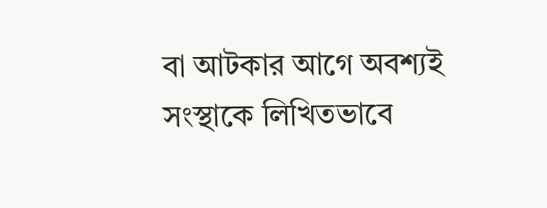বা আটকার আগে অবশ্যই সংস্থাকে লিখিতভাবে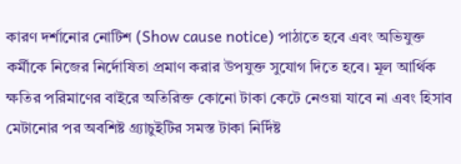কারণ দর্শানোর নোটিশ (Show cause notice) পাঠাতে হবে এবং অভিযুক্ত কর্মীকে নিজের নির্দোষিতা প্রমাণ করার উপযুক্ত সুযোগ দিতে হবে। মূল আর্থিক ক্ষতির পরিমাণের বাইরে অতিরিক্ত কোনো টাকা কেটে নেওয়া যাবে না এবং হিসাব মেটানোর পর অবশিষ্ট গ্র্যাচুইটির সমস্ত টাকা নির্দিষ্ট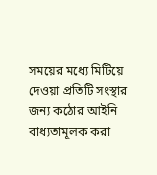সময়ের মধ্যে মিটিয়ে দেওয়া প্রতিটি সংস্থার জন্য কঠোর আইনি বাধ্যতামূলক করা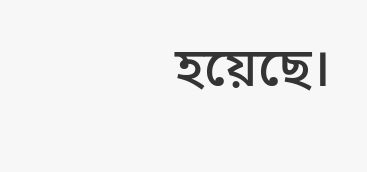হয়েছে।